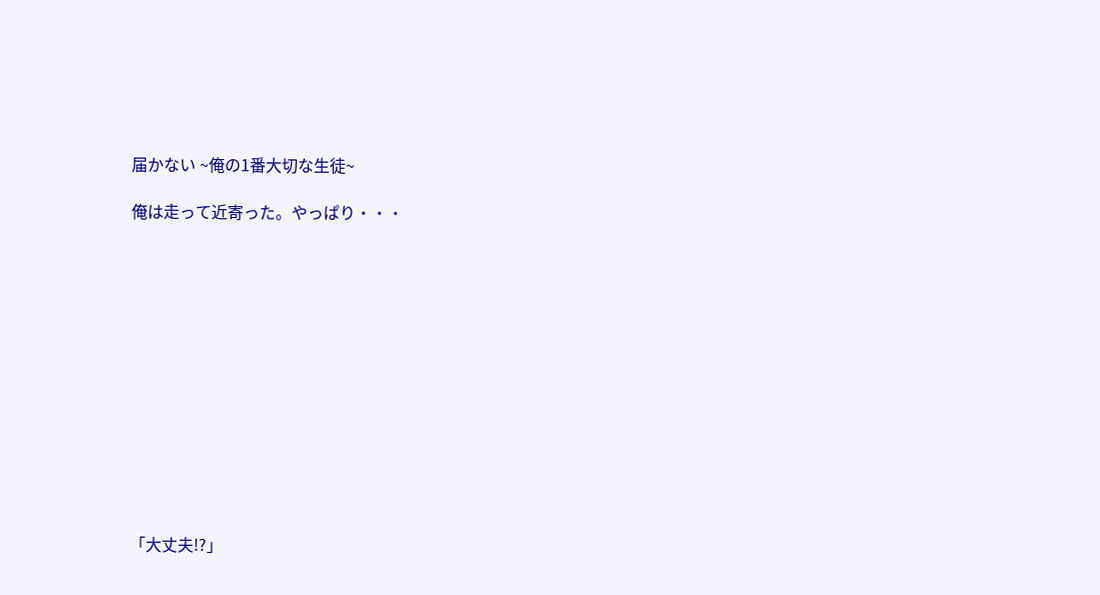届かない ~俺の1番大切な生徒~

俺は走って近寄った。やっぱり・・・













「大丈夫!?」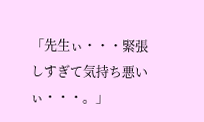「先生ぃ・・・緊張しすぎて気持ち悪いぃ・・・。」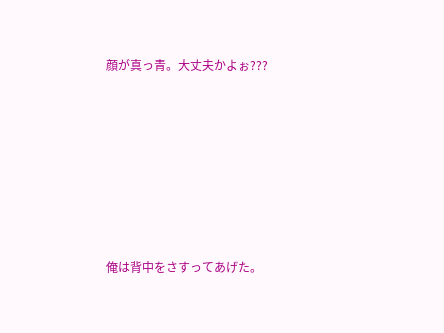顔が真っ青。大丈夫かよぉ???










俺は背中をさすってあげた。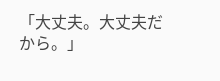「大丈夫。大丈夫だから。」